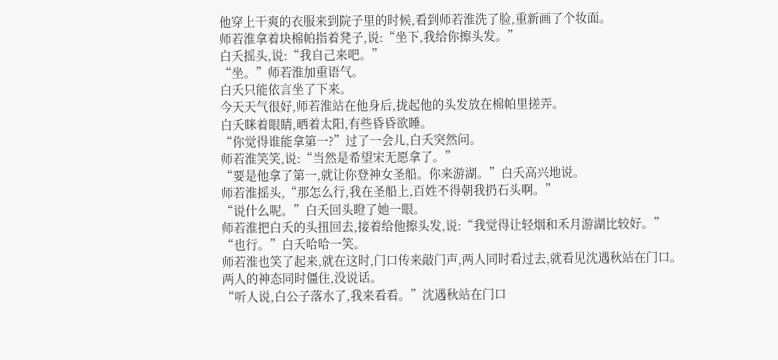他穿上干爽的衣服来到院子里的时候,看到师若淮洗了脸,重新画了个妆面。
师若淮拿着块棉帕指着凳子,说:“坐下,我给你擦头发。”
白夭摇头,说:“我自己来吧。”
“坐。”师若淮加重语气。
白夭只能依言坐了下来。
今天天气很好,师若淮站在他身后,拢起他的头发放在棉帕里搓弄。
白夭眯着眼睛,晒着太阳,有些昏昏欲睡。
“你觉得谁能拿第一?”过了一会儿,白夭突然问。
师若淮笑笑,说:“当然是希望宋无愿拿了。”
“要是他拿了第一,就让你登神女圣船。你来游湖。”白夭高兴地说。
师若淮摇头,“那怎么行,我在圣船上,百姓不得朝我扔石头啊。”
“说什么呢。”白夭回头瞪了她一眼。
师若淮把白夭的头扭回去,接着给他擦头发,说:“我觉得让轻烟和禾月游湖比较好。”
“也行。”白夭哈哈一笑。
师若淮也笑了起来,就在这时,门口传来敲门声,两人同时看过去,就看见沈遇秋站在门口。
两人的神态同时僵住,没说话。
“听人说,白公子落水了,我来看看。”沈遇秋站在门口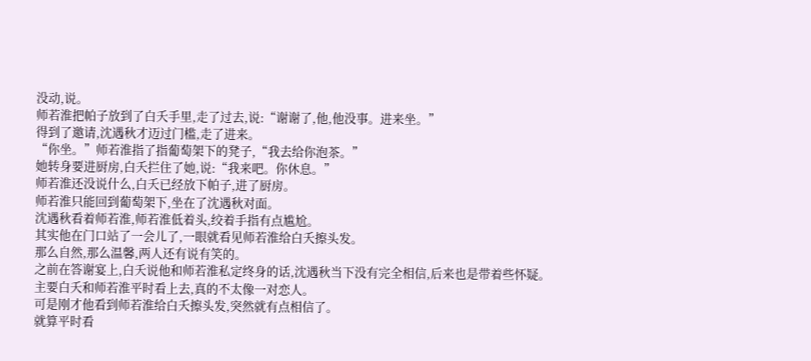没动,说。
师若淮把帕子放到了白夭手里,走了过去,说:“谢谢了,他,他没事。进来坐。”
得到了邀请,沈遇秋才迈过门槛,走了进来。
“你坐。”师若淮指了指葡萄架下的凳子,“我去给你泡茶。”
她转身要进厨房,白夭拦住了她,说:“我来吧。你休息。”
师若淮还没说什么,白夭已经放下帕子,进了厨房。
师若淮只能回到葡萄架下,坐在了沈遇秋对面。
沈遇秋看着师若淮,师若淮低着头,绞着手指有点尴尬。
其实他在门口站了一会儿了,一眼就看见师若淮给白夭擦头发。
那么自然,那么温馨,两人还有说有笑的。
之前在答谢宴上,白夭说他和师若淮私定终身的话,沈遇秋当下没有完全相信,后来也是带着些怀疑。
主要白夭和师若淮平时看上去,真的不太像一对恋人。
可是刚才他看到师若淮给白夭擦头发,突然就有点相信了。
就算平时看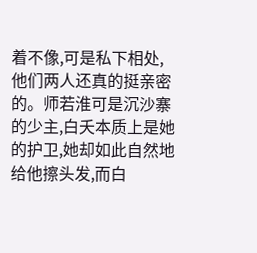着不像,可是私下相处,他们两人还真的挺亲密的。师若淮可是沉沙寨的少主,白夭本质上是她的护卫,她却如此自然地给他擦头发,而白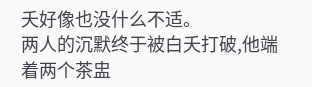夭好像也没什么不适。
两人的沉默终于被白夭打破,他端着两个茶盅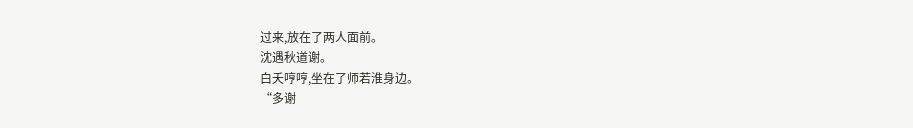过来,放在了两人面前。
沈遇秋道谢。
白夭哼哼,坐在了师若淮身边。
“多谢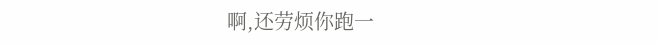啊,还劳烦你跑一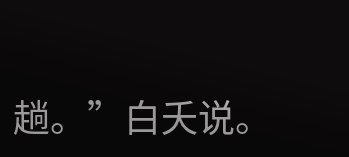趟。”白夭说。